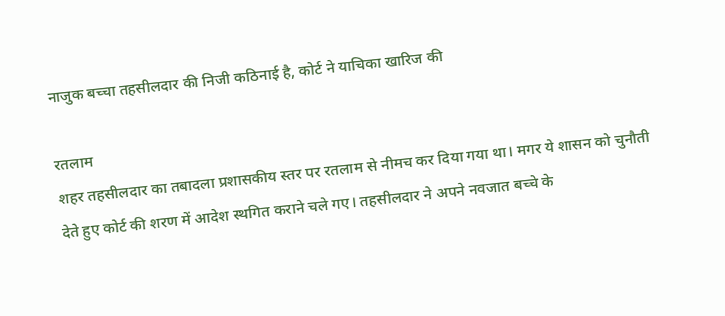नाजुक बच्चा तहसीलदार की निजी कठिनाई है, कोर्ट ने याचिका खारिज की

रतलाम
शहर तहसीलदार का तबादला प्रशासकीय स्तर पर रतलाम से नीमच कर दिया गया था। मगर ये शासन को चुनौती देते हुए कोर्ट की शरण में आदेश स्थगित कराने चले गए। तहसीलदार ने अपने नवजात बच्चे के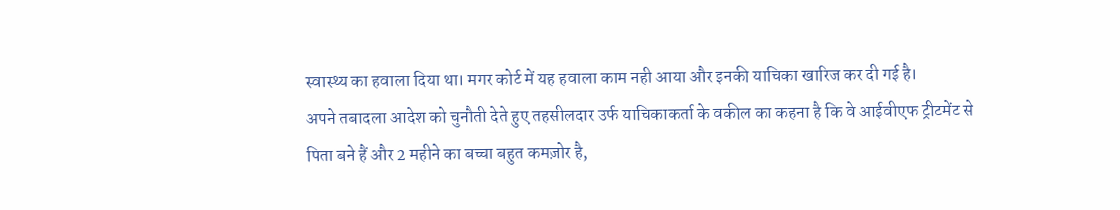स्वास्थ्य का हवाला दिया था। मगर कोर्ट में यह हवाला काम नही आया और इनकी याचिका खारिज कर दी गई है।
अपने तबादला आदेश को चुनौती देते हुए तहसीलदार उर्फ याचिकाकर्ता के वकील का कहना है कि वे आईवीएफ ट्रीटमेंट से पिता बने हैं और 2 महीने का बच्चा बहुत कमज़ोर है,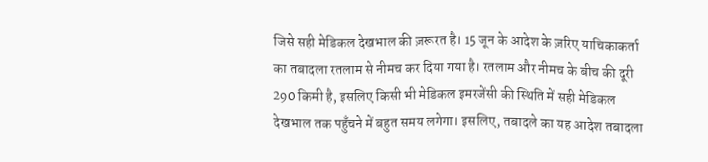जिसे सही मेडिकल देखभाल की ज़रूरत है। 15 जून के आदेश के ज़रिए याचिकाकर्ता का तबादला रतलाम से नीमच कर दिया गया है। रतलाम और नीमच के बीच की दूरी 290 किमी है, इसलिए किसी भी मेडिकल इमरजेंसी की स्थिति में सही मेडिकल देखभाल तक पहुँचने में बहुत समय लगेगा। इसलिए, तबादले का यह आदेश तबादला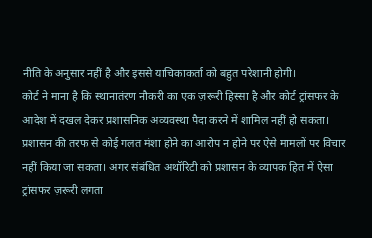नीति के अनुसार नहीं है और इससे याचिकाकर्ता को बहुत परेशानी होगी।
कोर्ट ने माना है कि स्थानातंरण नौकरी का एक ज़रूरी हिस्सा है और कोर्ट ट्रांसफर के आदेश में दखल देकर प्रशासनिक अव्यवस्था पैदा करने में शामिल नहीं हो सकता। प्रशासन की तरफ से कोई गलत मंशा होने का आरोप न होने पर ऐसे मामलों पर विचार नहीं किया जा सकता। अगर संबंधित अथॉरिटी को प्रशासन के व्यापक हित में ऐसा ट्रांसफर ज़रूरी लगता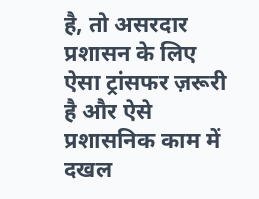है, तो असरदार प्रशासन के लिए ऐसा ट्रांसफर ज़रूरी है और ऐसे प्रशासनिक काम में दखल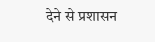देने से प्रशासन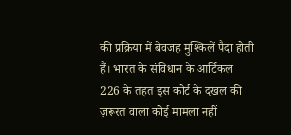की प्रक्रिया में बेवजह मुश्किलें पैदा होती हैं। भारत के संविधान के आर्टिकल 226 के तहत इस कोर्ट के दखल की ज़रूरत वाला कोई मामला नहीं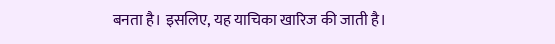बनता है। इसलिए, यह याचिका खारिज की जाती है।